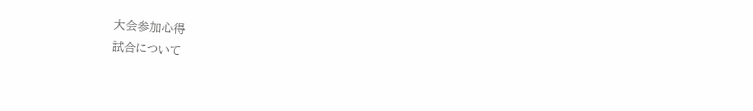大会参加心得
試合について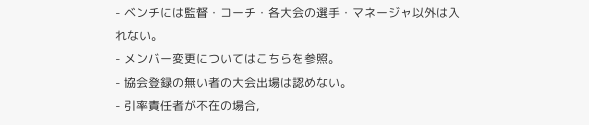- ベンチには監督・コーチ・各大会の選手・マネージャ以外は入れない。
- メンバー変更についてはこちらを参照。
- 協会登録の無い者の大会出場は認めない。
- 引率責任者が不在の場合,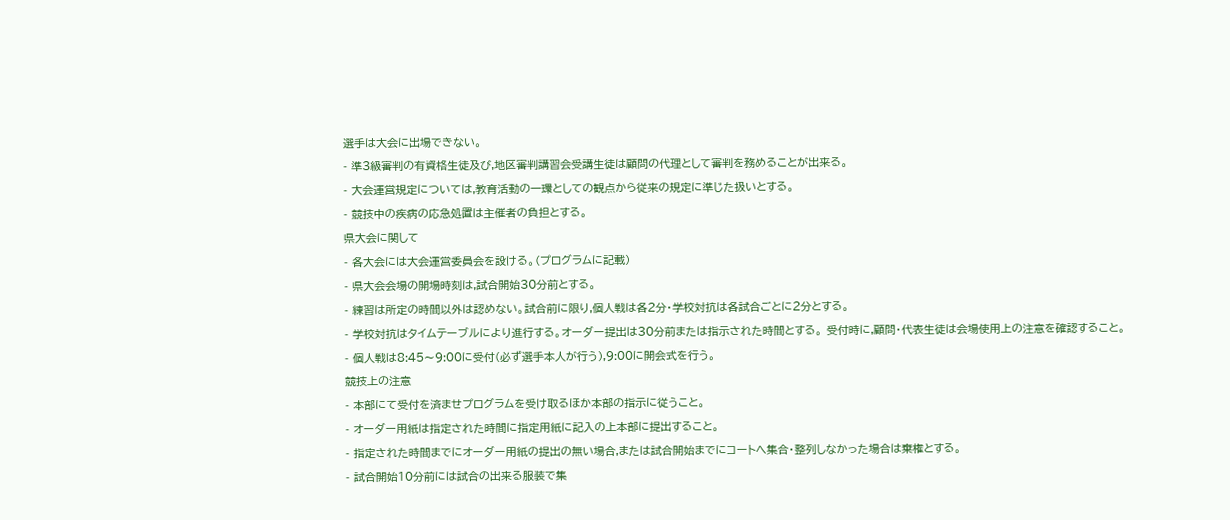選手は大会に出場できない。
- 準3級審判の有資格生徒及び,地区審判講習会受講生徒は顧問の代理として審判を務めることが出来る。
- 大会運営規定については,教育活動の一環としての観点から従来の規定に準じた扱いとする。
- 競技中の疾病の応急処置は主催者の負担とする。
県大会に関して
- 各大会には大会運営委員会を設ける。(プログラムに記載)
- 県大会会場の開場時刻は,試合開始30分前とする。
- 練習は所定の時間以外は認めない。試合前に限り,個人戦は各2分・学校対抗は各試合ごとに2分とする。
- 学校対抗はタイムテーブルにより進行する。オーダー提出は30分前または指示された時間とする。 受付時に,顧問・代表生徒は会場使用上の注意を確認すること。
- 個人戦は8:45〜9:00に受付(必ず選手本人が行う),9:00に開会式を行う。
競技上の注意
- 本部にて受付を済ませプログラムを受け取るほか本部の指示に従うこと。
- オーダー用紙は指定された時間に指定用紙に記入の上本部に提出すること。
- 指定された時間までにオーダー用紙の提出の無い場合,または試合開始までにコートへ集合・整列しなかった場合は棄権とする。
- 試合開始10分前には試合の出来る服装で集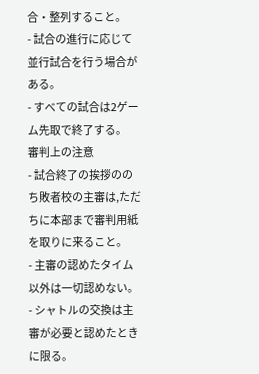合・整列すること。
- 試合の進行に応じて並行試合を行う場合がある。
- すべての試合は2ゲーム先取で終了する。
審判上の注意
- 試合終了の挨拶ののち敗者校の主審は,ただちに本部まで審判用紙を取りに来ること。
- 主審の認めたタイム以外は一切認めない。
- シャトルの交換は主審が必要と認めたときに限る。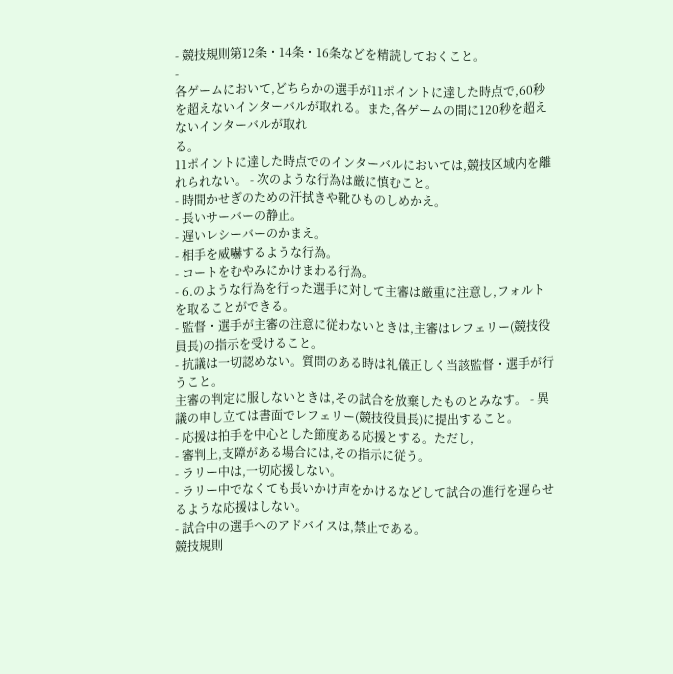- 競技規則第12条・14条・16条などを精読しておくこと。
-
各ゲームにおいて,どちらかの選手が11ポイントに達した時点で,60秒を超えないインターバルが取れる。また,各ゲームの間に120秒を超えないインターバルが取れ
る。
11ポイントに達した時点でのインターバルにおいては,競技区域内を離れられない。 - 次のような行為は厳に慎むこと。
- 時間かせぎのための汗拭きや靴ひものしめかえ。
- 長いサーバーの静止。
- 遅いレシーバーのかまえ。
- 相手を威嚇するような行為。
- コートをむやみにかけまわる行為。
- 6.のような行為を行った選手に対して主審は厳重に注意し,フォルトを取ることができる。
- 監督・選手が主審の注意に従わないときは,主審はレフェリー(競技役員長)の指示を受けること。
- 抗議は一切認めない。質問のある時は礼儀正しく当該監督・選手が行うこと。
主審の判定に服しないときは,その試合を放棄したものとみなす。 - 異議の申し立ては書面でレフェリー(競技役員長)に提出すること。
- 応援は拍手を中心とした節度ある応援とする。ただし,
- 審判上,支障がある場合には,その指示に従う。
- ラリー中は,一切応援しない。
- ラリー中でなくても長いかけ声をかけるなどして試合の進行を遅らせるような応援はしない。
- 試合中の選手へのアドバイスは,禁止である。
競技規則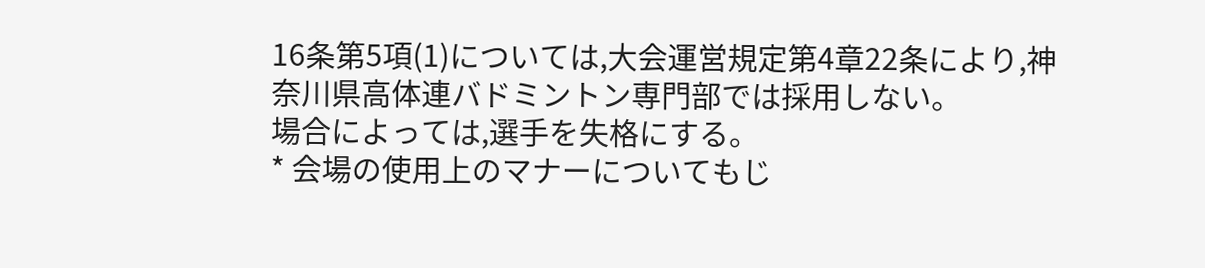16条第5項(1)については,大会運営規定第4章22条により,神奈川県高体連バドミントン専門部では採用しない。
場合によっては,選手を失格にする。
* 会場の使用上のマナーについてもじ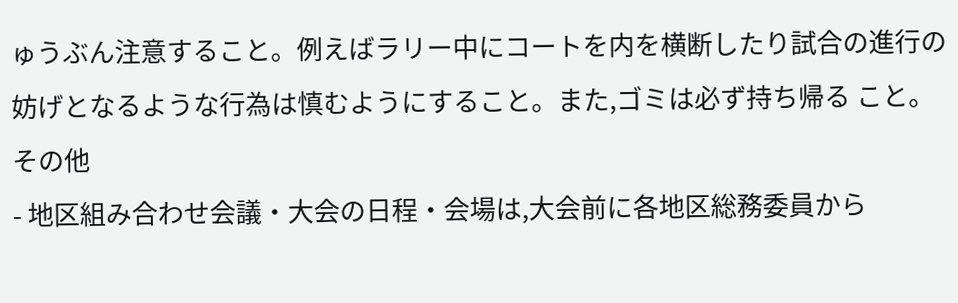ゅうぶん注意すること。例えばラリー中にコートを内を横断したり試合の進行の妨げとなるような行為は慎むようにすること。また,ゴミは必ず持ち帰る こと。
その他
- 地区組み合わせ会議・大会の日程・会場は,大会前に各地区総務委員から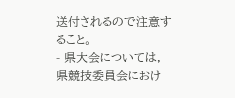送付されるので注意すること。
- 県大会については,県競技委員会におけ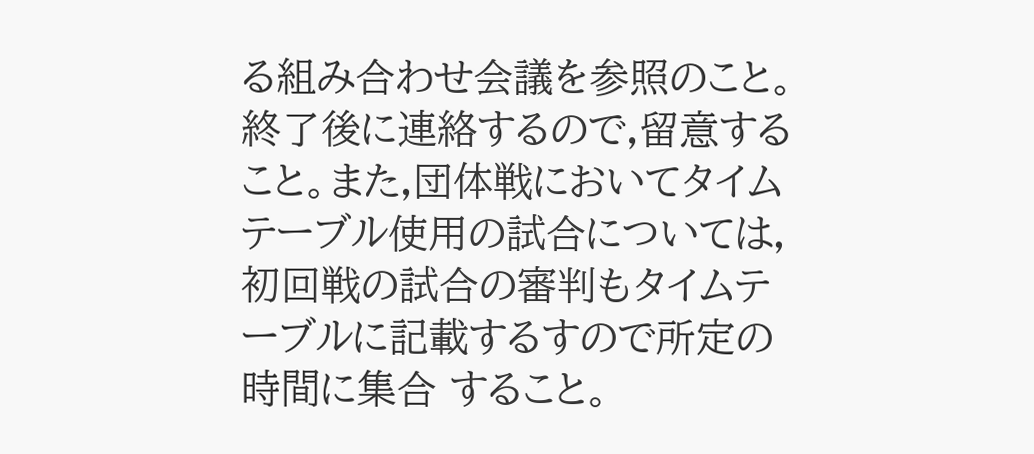る組み合わせ会議を参照のこと。
終了後に連絡するので,留意すること。また,団体戦においてタイムテーブル使用の試合については,初回戦の試合の審判もタイムテーブルに記載するすので所定の時間に集合 すること。